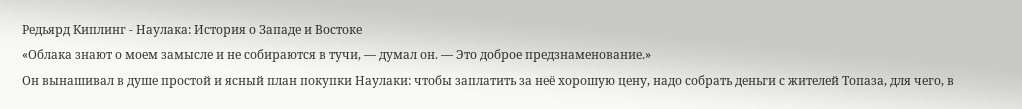Редьярд Киплинг - Наулака: История о Западе и Востоке
«Облака знают о моем замысле и не собираются в тучи, — думал он. — Это доброе предзнаменование.»
Он вынашивал в душе простой и ясный план покупки Наулаки: чтобы заплатить за неё хорошую цену, надо собрать деньги с жителей Топаза, для чего, в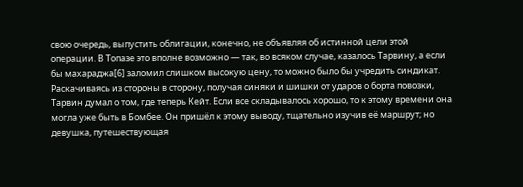свою очередь, выпустить облигации, конечно, не объявляя об истинной цели этой операции. В Топазе это вполне возможно — так, во всяком случае, казалось Тарвину, а если бы махараджа[6] заломил слишком высокую цену, то можно было бы учредить синдикат.
Раскачиваясь из стороны в сторону, получая синяки и шишки от ударов о борта повозки, Тарвин думал о том, где теперь Кейт. Если все складывалось хорошо, то к этому времени она могла уже быть в Бомбее. Он пришёл к этому выводу, тщательно изучив её маршрут; но девушка, путешествующая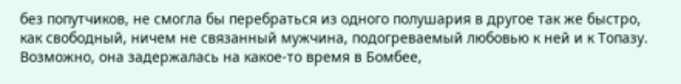без попутчиков, не смогла бы перебраться из одного полушария в другое так же быстро, как свободный, ничем не связанный мужчина, подогреваемый любовью к ней и к Топазу. Возможно, она задержалась на какое-то время в Бомбее,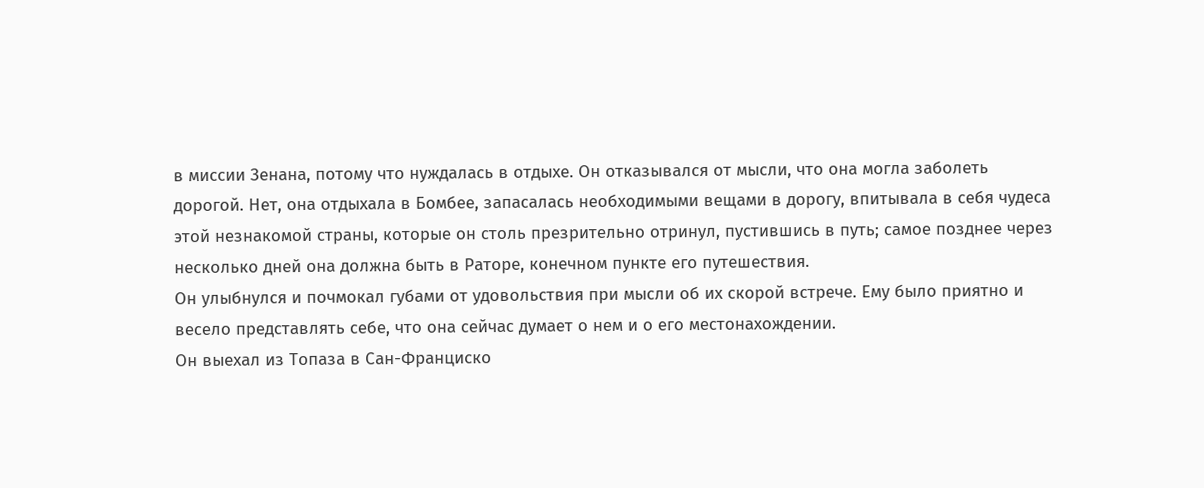в миссии Зенана, потому что нуждалась в отдыхе. Он отказывался от мысли, что она могла заболеть дорогой. Нет, она отдыхала в Бомбее, запасалась необходимыми вещами в дорогу, впитывала в себя чудеса этой незнакомой страны, которые он столь презрительно отринул, пустившись в путь; самое позднее через несколько дней она должна быть в Раторе, конечном пункте его путешествия.
Он улыбнулся и почмокал губами от удовольствия при мысли об их скорой встрече. Ему было приятно и весело представлять себе, что она сейчас думает о нем и о его местонахождении.
Он выехал из Топаза в Сан-Франциско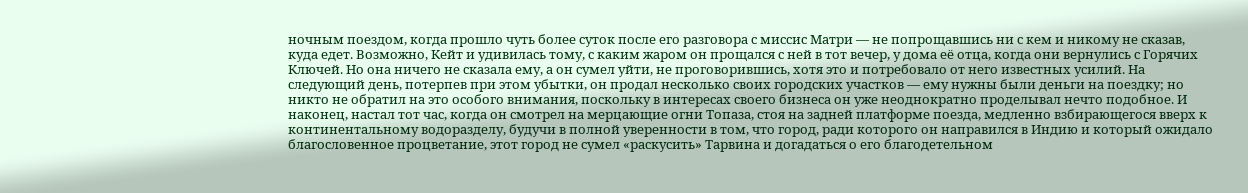ночным поездом, когда прошло чуть более суток после его разговора с миссис Матри — не попрощавшись ни с кем и никому не сказав, куда едет. Возможно, Кейт и удивилась тому, с каким жаром он прощался с ней в тот вечер, у дома её отца, когда они вернулись с Горячих Ключей. Но она ничего не сказала ему, а он сумел уйти, не проговорившись, хотя это и потребовало от него известных усилий. На следующий день, потерпев при этом убытки, он продал несколько своих городских участков — ему нужны были деньги на поездку; но никто не обратил на это особого внимания, поскольку в интересах своего бизнеса он уже неоднократно проделывал нечто подобное. И наконец, настал тот час, когда он смотрел на мерцающие огни Топаза, стоя на задней платформе поезда, медленно взбирающегося вверх к континентальному водоразделу, будучи в полной уверенности в том, что город, ради которого он направился в Индию и который ожидало благословенное процветание, этот город не сумел «раскусить» Тарвина и догадаться о его благодетельном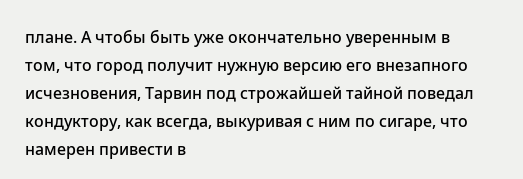плане. А чтобы быть уже окончательно уверенным в том, что город получит нужную версию его внезапного исчезновения, Тарвин под строжайшей тайной поведал кондуктору, как всегда, выкуривая с ним по сигаре, что намерен привести в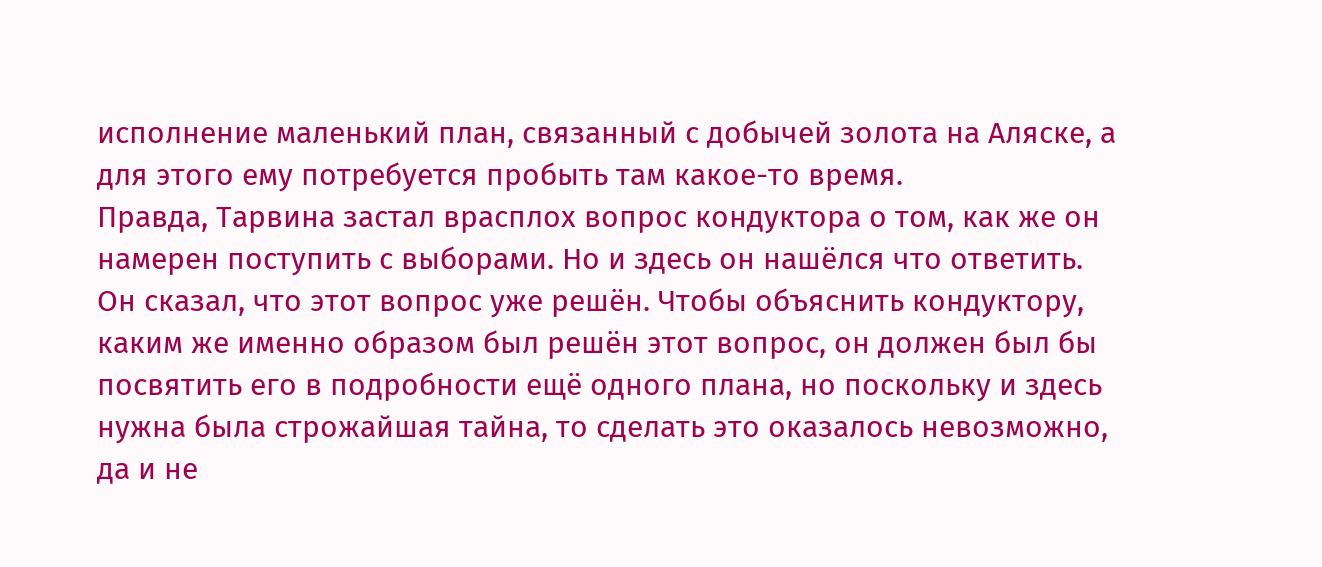исполнение маленький план, связанный с добычей золота на Аляске, а для этого ему потребуется пробыть там какое-то время.
Правда, Тарвина застал врасплох вопрос кондуктора о том, как же он намерен поступить с выборами. Но и здесь он нашёлся что ответить. Он сказал, что этот вопрос уже решён. Чтобы объяснить кондуктору, каким же именно образом был решён этот вопрос, он должен был бы посвятить его в подробности ещё одного плана, но поскольку и здесь нужна была строжайшая тайна, то сделать это оказалось невозможно, да и не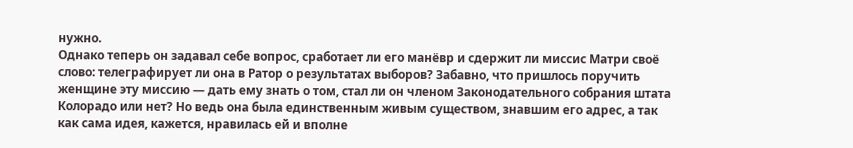нужно.
Однако теперь он задавал себе вопрос, сработает ли его манёвр и сдержит ли миссис Матри своё слово: телеграфирует ли она в Ратор о результатах выборов? Забавно, что пришлось поручить женщине эту миссию — дать ему знать о том, стал ли он членом Законодательного собрания штата Колорадо или нет? Но ведь она была единственным живым существом, знавшим его адрес, а так как сама идея, кажется, нравилась ей и вполне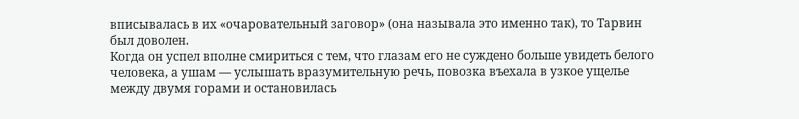вписывалась в их «очаровательный заговор» (она называла это именно так), то Тарвин был доволен.
Когда он успел вполне смириться с тем, что глазам его не суждено больше увидеть белого человека, а ушам — услышать вразумительную речь, повозка въехала в узкое ущелье между двумя горами и остановилась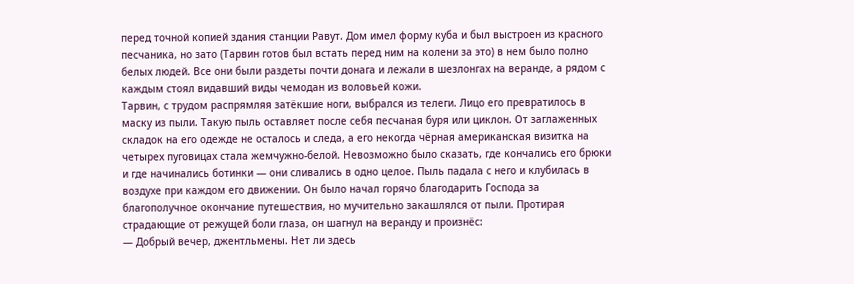перед точной копией здания станции Равут. Дом имел форму куба и был выстроен из красного песчаника, но зато (Тарвин готов был встать перед ним на колени за это) в нем было полно белых людей. Все они были раздеты почти донага и лежали в шезлонгах на веранде, а рядом с каждым стоял видавший виды чемодан из воловьей кожи.
Тарвин, с трудом распрямляя затёкшие ноги, выбрался из телеги. Лицо его превратилось в маску из пыли. Такую пыль оставляет после себя песчаная буря или циклон. От заглаженных складок на его одежде не осталось и следа, а его некогда чёрная американская визитка на четырех пуговицах стала жемчужно-белой. Невозможно было сказать, где кончались его брюки и где начинались ботинки — они сливались в одно целое. Пыль падала с него и клубилась в воздухе при каждом его движении. Он было начал горячо благодарить Господа за благополучное окончание путешествия, но мучительно закашлялся от пыли. Протирая страдающие от режущей боли глаза, он шагнул на веранду и произнёс:
— Добрый вечер, джентльмены. Нет ли здесь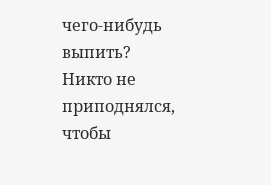чего-нибудь выпить?
Никто не приподнялся, чтобы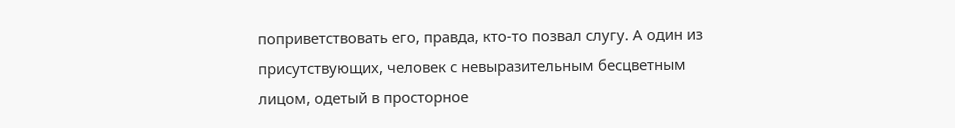поприветствовать его, правда, кто-то позвал слугу. А один из присутствующих, человек с невыразительным бесцветным лицом, одетый в просторное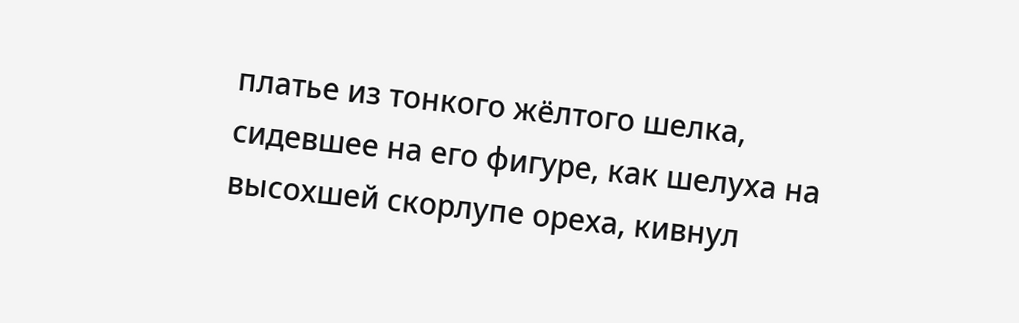платье из тонкого жёлтого шелка, сидевшее на его фигуре, как шелуха на высохшей скорлупе ореха, кивнул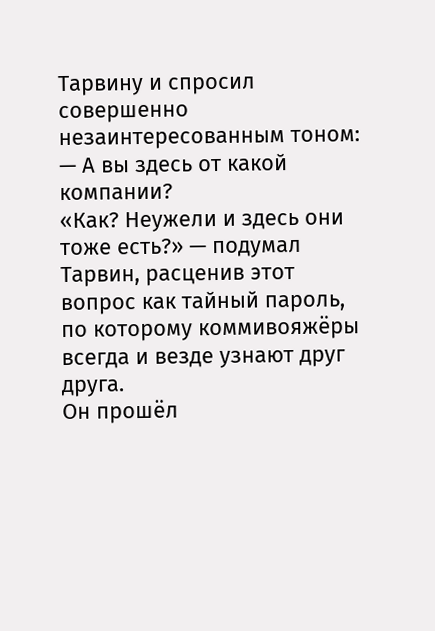Тарвину и спросил совершенно незаинтересованным тоном:
— А вы здесь от какой компании?
«Как? Неужели и здесь они тоже есть?» — подумал Тарвин, расценив этот вопрос как тайный пароль, по которому коммивояжёры всегда и везде узнают друг друга.
Он прошёл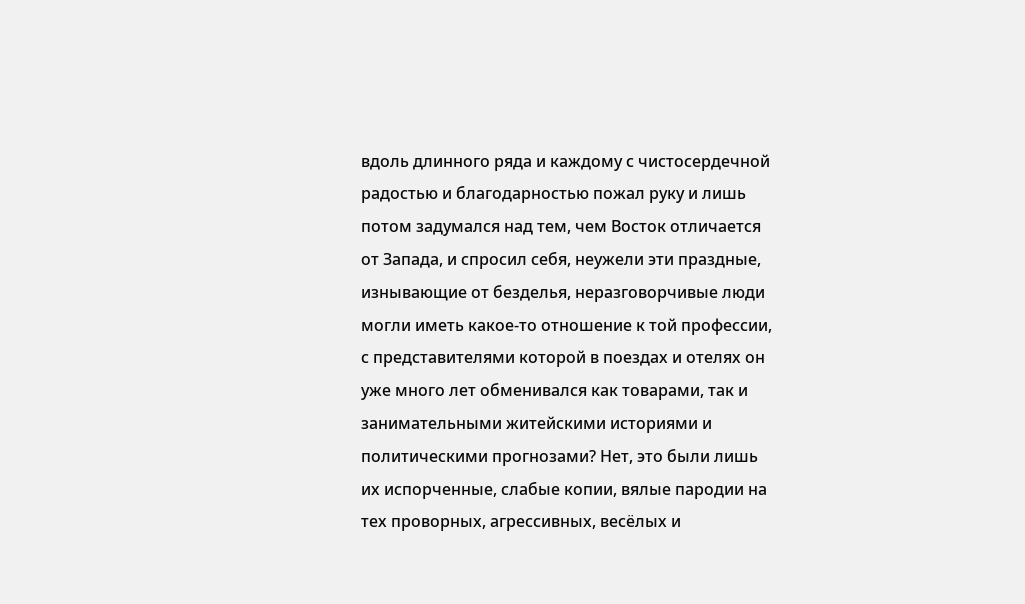вдоль длинного ряда и каждому с чистосердечной радостью и благодарностью пожал руку и лишь потом задумался над тем, чем Восток отличается от Запада, и спросил себя, неужели эти праздные, изнывающие от безделья, неразговорчивые люди могли иметь какое-то отношение к той профессии, с представителями которой в поездах и отелях он уже много лет обменивался как товарами, так и занимательными житейскими историями и политическими прогнозами? Нет, это были лишь их испорченные, слабые копии, вялые пародии на тех проворных, агрессивных, весёлых и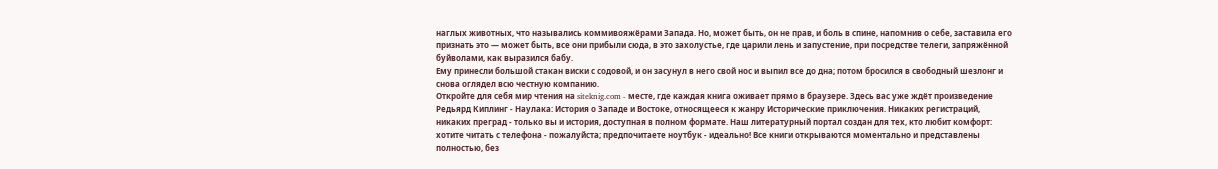наглых животных, что назывались коммивояжёрами Запада. Но, может быть, он не прав, и боль в спине, напомнив о себе, заставила его признать это — может быть, все они прибыли сюда, в это захолустье, где царили лень и запустение, при посредстве телеги, запряжённой буйволами, как выразился бабу.
Ему принесли большой стакан виски с содовой, и он засунул в него свой нос и выпил все до дна; потом бросился в свободный шезлонг и снова оглядел всю честную компанию.
Откройте для себя мир чтения на siteknig.com - месте, где каждая книга оживает прямо в браузере. Здесь вас уже ждёт произведение Редьярд Киплинг - Наулака: История о Западе и Востоке, относящееся к жанру Исторические приключения. Никаких регистраций, никаких преград - только вы и история, доступная в полном формате. Наш литературный портал создан для тех, кто любит комфорт: хотите читать с телефона - пожалуйста; предпочитаете ноутбук - идеально! Все книги открываются моментально и представлены полностью, без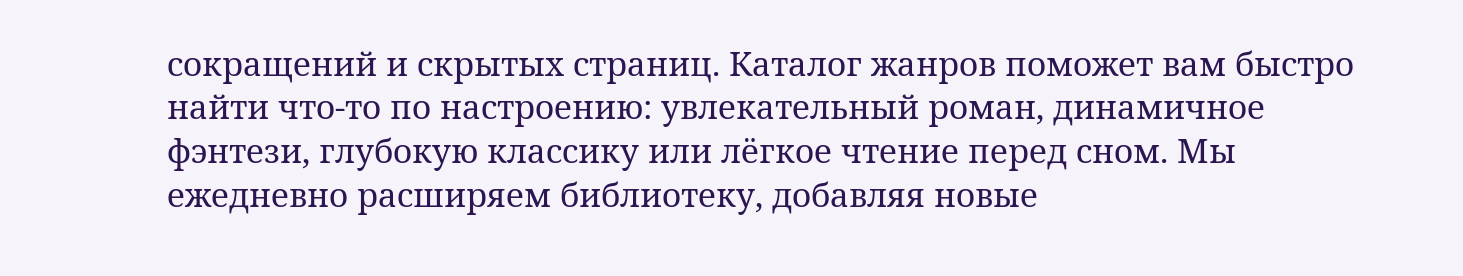сокращений и скрытых страниц. Каталог жанров поможет вам быстро найти что-то по настроению: увлекательный роман, динамичное фэнтези, глубокую классику или лёгкое чтение перед сном. Мы ежедневно расширяем библиотеку, добавляя новые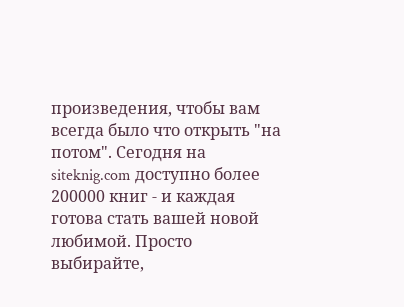произведения, чтобы вам всегда было что открыть "на потом". Сегодня на siteknig.com доступно более 200000 книг - и каждая готова стать вашей новой любимой. Просто выбирайте,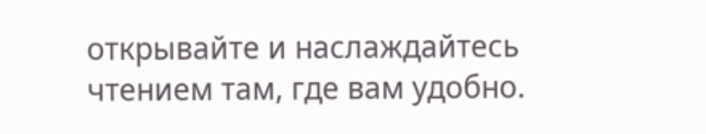открывайте и наслаждайтесь чтением там, где вам удобно.